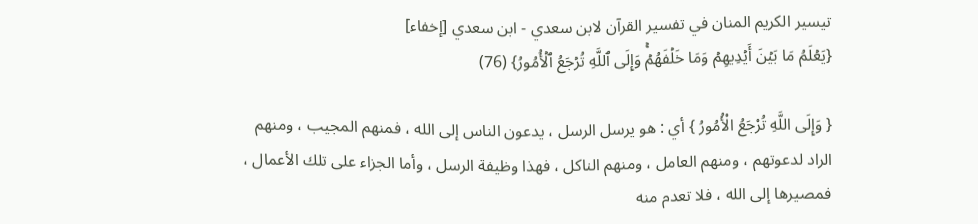تيسير الكريم المنان في تفسير القرآن لابن سعدي - ابن سعدي [إخفاء]
{يَعۡلَمُ مَا بَيۡنَ أَيۡدِيهِمۡ وَمَا خَلۡفَهُمۡۚ وَإِلَى ٱللَّهِ تُرۡجَعُ ٱلۡأُمُورُ} (76)

{ وَإِلَى اللَّهِ تُرْجَعُ الْأُمُورُ } أي : هو يرسل الرسل ، يدعون الناس إلى الله ، فمنهم المجيب ، ومنهم الراد لدعوتهم ، ومنهم العامل ، ومنهم الناكل ، فهذا وظيفة الرسل ، وأما الجزاء على تلك الأعمال ، فمصيرها إلى الله ، فلا تعدم منه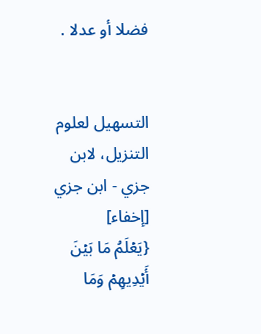فضلا أو عدلا .


التسهيل لعلوم التنزيل، لابن جزي - ابن جزي [إخفاء]
{يَعۡلَمُ مَا بَيۡنَ أَيۡدِيهِمۡ وَمَا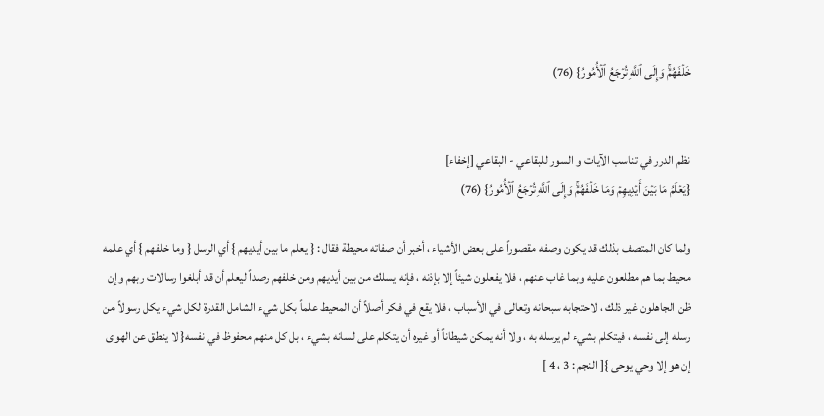خَلۡفَهُمۡۚ وَإِلَى ٱللَّهِ تُرۡجَعُ ٱلۡأُمُورُ} (76)


نظم الدرر في تناسب الآيات و السور للبقاعي - البقاعي [إخفاء]
{يَعۡلَمُ مَا بَيۡنَ أَيۡدِيهِمۡ وَمَا خَلۡفَهُمۡۚ وَإِلَى ٱللَّهِ تُرۡجَعُ ٱلۡأُمُورُ} (76)

ولما كان المتصف بذلك قد يكون وصفه مقصوراً على بعض الأشياء ، أخبر أن صفاته محيطة فقال : { يعلم ما بين أيديهم } أي الرسل { وما خلفهم } أي علمه محيط بما هم مطلعون عليه وبما غاب عنهم ، فلا يفعلون شيئاً إلا بإذنه ، فإنه يسلك من بين أيديهم ومن خلفهم رصداً ليعلم أن قد أبلغوا رسالات ربهم وإن ظن الجاهلون غير ذلك ، لاحتجابه سبحانه وتعالى في الأسباب ، فلا يقع في فكر أصلاً أن المحيط علماً بكل شيء الشامل القدرة لكل شيء يكل رسولاً من رسله إلى نفسه ، فيتكلم بشيء لم يرسله به ، ولا أنه يمكن شيطاناً أو غيره أن يتكلم على لسانه بشيء ، بل كل منهم محفوظ في نفسه{ لا ينطق عن الهوى إن هو إلا وحي يوحى }[ النجم : 3 ، 4 ]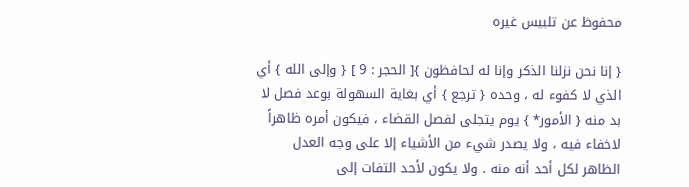محفوظ عن تلبيس غيره

{ إنا نحن نزلنا الذكر وإنا له لحافظون }[ الحجر : 9 ] { وإلى الله } أي الذي لا كفوء له ، وحده { ترجع } أي بغاية السهولة بوعد فصل لا بد منه { الأمور* } يوم يتجلى لفصل القضاء ، فيكون أمره ظاهراً لاخفاء فيه ، ولا يصدر شيء من الأشياء إلا على وجه العدل الظاهر لكل أحد أنه منه . ولا يكون لأحد التفات إلى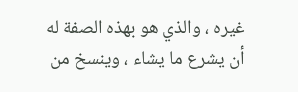غيره ، والذي هو بهذه الصفة له أن يشرع ما يشاء ، وينسخ من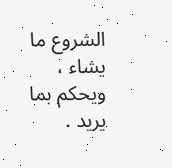الشروع ما يشاء ، ويحكم بما يريد .